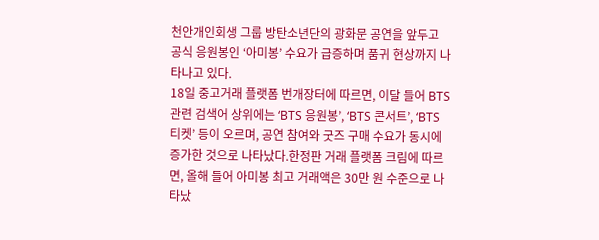천안개인회생 그룹 방탄소년단의 광화문 공연을 앞두고 공식 응원봉인 ‘아미봉’ 수요가 급증하며 품귀 현상까지 나타나고 있다.
18일 중고거래 플랫폼 번개장터에 따르면, 이달 들어 BTS 관련 검색어 상위에는 ‘BTS 응원봉’, ‘BTS 콘서트’, ‘BTS 티켓’ 등이 오르며, 공연 참여와 굿즈 구매 수요가 동시에 증가한 것으로 나타났다.한정판 거래 플랫폼 크림에 따르면, 올해 들어 아미봉 최고 거래액은 30만 원 수준으로 나타났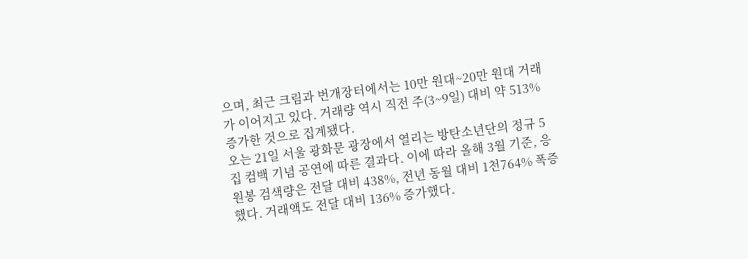으며, 최근 크림과 번개장터에서는 10만 원대~20만 원대 거래가 이어지고 있다. 거래량 역시 직전 주(3~9일) 대비 약 513% 증가한 것으로 집계됐다.
오는 21일 서울 광화문 광장에서 열리는 방탄소년단의 정규 5집 컴백 기념 공연에 따른 결과다. 이에 따라 올해 3월 기준, 응원봉 검색량은 전달 대비 438%, 전년 동월 대비 1천764% 폭증했다. 거래액도 전달 대비 136% 증가했다.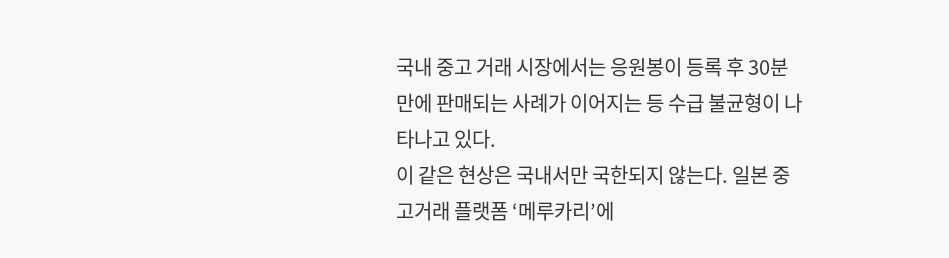국내 중고 거래 시장에서는 응원봉이 등록 후 30분 만에 판매되는 사례가 이어지는 등 수급 불균형이 나타나고 있다.
이 같은 현상은 국내서만 국한되지 않는다. 일본 중고거래 플랫폼 ‘메루카리’에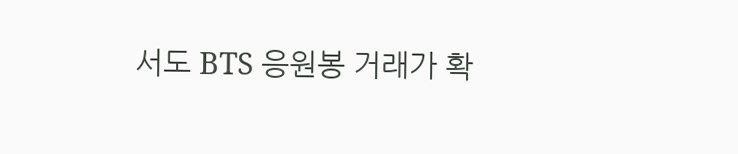서도 BTS 응원봉 거래가 확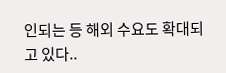인되는 등 해외 수요도 확대되고 있다..